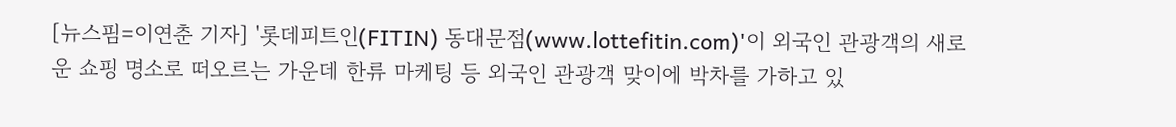[뉴스핌=이연춘 기자] '롯데피트인(FITIN) 동대문점(www.lottefitin.com)'이 외국인 관광객의 새로운 쇼핑 명소로 떠오르는 가운데 한류 마케팅 등 외국인 관광객 맞이에 박차를 가하고 있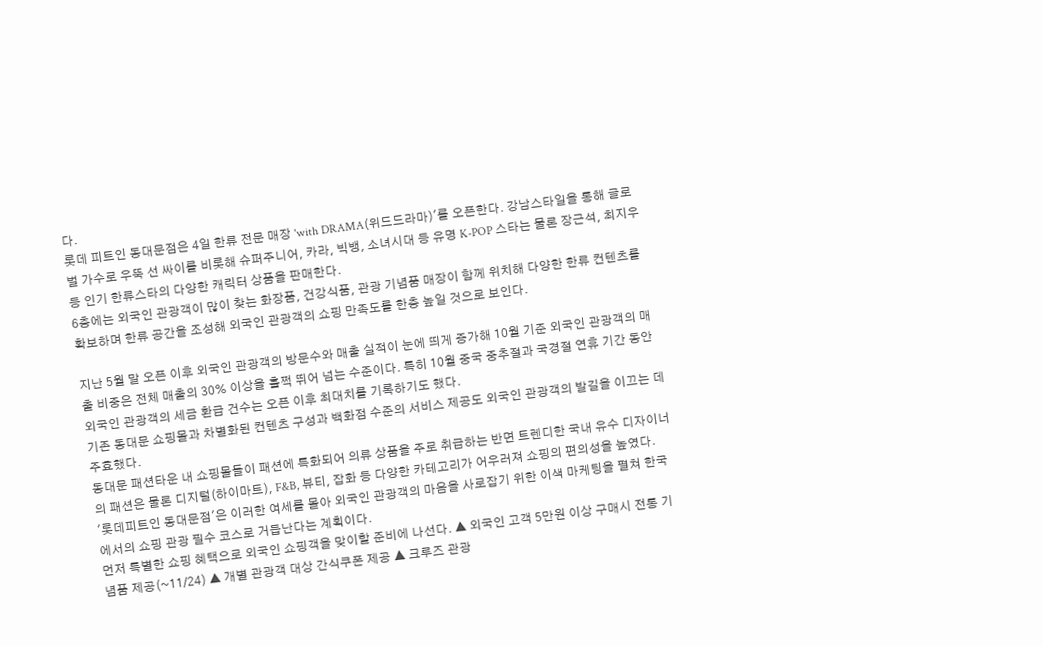다.
롯데 피트인 동대문점은 4일 한류 전문 매장 'with DRAMA(위드드라마)'를 오픈한다. 강남스타일을 통해 글로벌 가수로 우뚝 선 싸이를 비롯해 슈퍼주니어, 카라, 빅뱅, 소녀시대 등 유명 K-POP 스타는 물론 장근석, 최지우 등 인기 한류스타의 다양한 캐릭터 상품을 판매한다.
6층에는 외국인 관광객이 많이 찾는 화장품, 건강식품, 관광 기념품 매장이 함께 위치해 다양한 한류 컨텐츠를 확보하며 한류 공간을 조성해 외국인 관광객의 쇼핑 만족도를 한층 높일 것으로 보인다.

지난 5월 말 오픈 이후 외국인 관광객의 방문수와 매출 실적이 눈에 띄게 증가해 10월 기준 외국인 관광객의 매출 비중은 전체 매출의 30% 이상을 훌쩍 뛰어 넘는 수준이다. 특히 10월 중국 중추절과 국경절 연휴 기간 동안 외국인 관광객의 세금 환급 건수는 오픈 이후 최대치를 기록하기도 했다.
기존 동대문 쇼핑몰과 차별화된 컨텐츠 구성과 백화점 수준의 서비스 제공도 외국인 관광객의 발길을 이끄는 데 주효했다.
동대문 패션타운 내 쇼핑몰들이 패션에 특화되어 의류 상품을 주로 취급하는 반면 트렌디한 국내 유수 디자이너의 패션은 물론 디지털(하이마트), F&B, 뷰티, 잡화 등 다양한 카테고리가 어우러져 쇼핑의 편의성을 높였다.
'롯데피트인 동대문점'은 이러한 여세를 몰아 외국인 관광객의 마음을 사로잡기 위한 이색 마케팅을 펼쳐 한국에서의 쇼핑 관광 필수 코스로 거듭난다는 계획이다.
먼저 특별한 쇼핑 혜택으로 외국인 쇼핑객을 맞이할 준비에 나선다. ▲ 외국인 고객 5만원 이상 구매시 전통 기념품 제공(~11/24) ▲ 개별 관광객 대상 간식쿠폰 제공 ▲ 크루즈 관광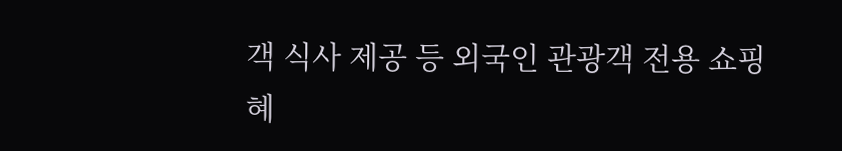객 식사 제공 등 외국인 관광객 전용 쇼핑 혜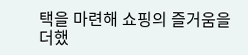택을 마련해 쇼핑의 즐거움을 더했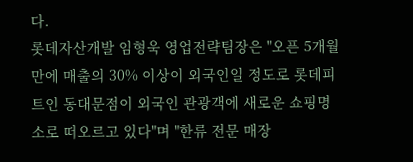다.
롯데자산개발 임형욱 영업전략팀장은 "오픈 5개월 만에 매출의 30% 이상이 외국인일 정도로 롯데피트인 동대문점이 외국인 관광객에 새로운 쇼핑명소로 떠오르고 있다"며 "한류 전문 매장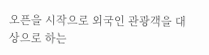오픈을 시작으로 외국인 관광객을 대상으로 하는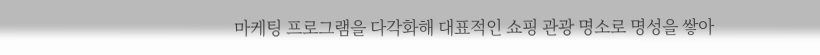마케팅 프로그램을 다각화해 대표적인 쇼핑 관광 명소로 명성을 쌓아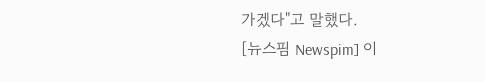가겠다"고 말했다.
[뉴스핌 Newspim] 이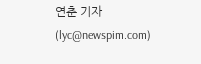연춘 기자 (lyc@newspim.com)